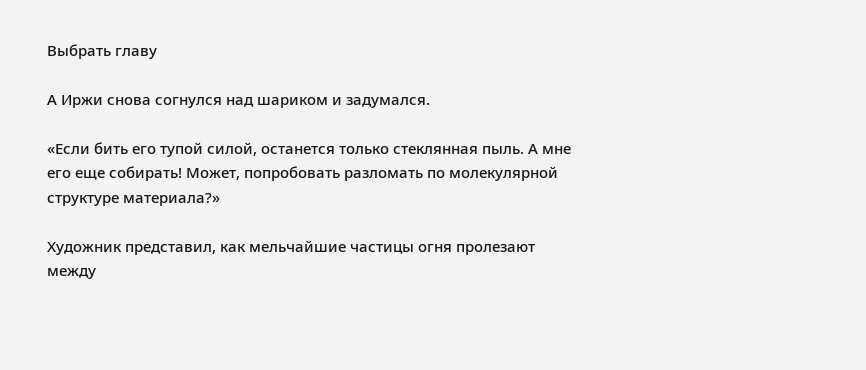Выбрать главу

А Иржи снова согнулся над шариком и задумался.

«Если бить его тупой силой, останется только стеклянная пыль. А мне его еще собирать! Может, попробовать разломать по молекулярной структуре материала?»

Художник представил, как мельчайшие частицы огня пролезают между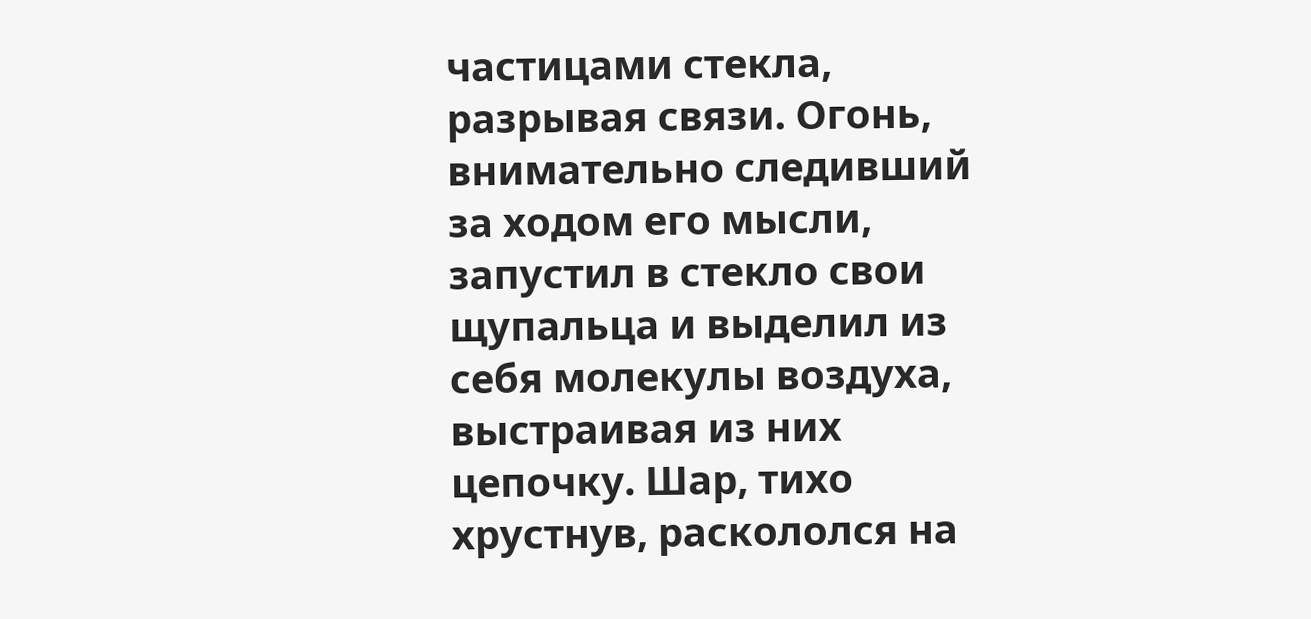частицами стекла, разрывая связи. Огонь, внимательно следивший за ходом его мысли, запустил в стекло свои щупальца и выделил из себя молекулы воздуха, выстраивая из них цепочку. Шар, тихо хрустнув, раскололся на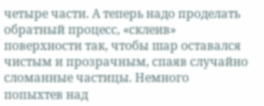четыре части. А теперь надо проделать обратный процесс, «склеив» поверхности так, чтобы шар оставался чистым и прозрачным, спаяв случайно сломанные частицы. Немного попыхтев над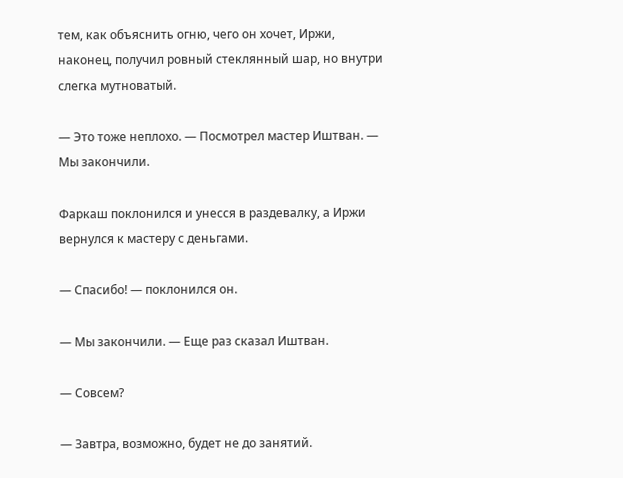тем, как объяснить огню, чего он хочет, Иржи, наконец, получил ровный стеклянный шар, но внутри слегка мутноватый.

— Это тоже неплохо. — Посмотрел мастер Иштван. — Мы закончили.

Фаркаш поклонился и унесся в раздевалку, а Иржи вернулся к мастеру с деньгами.

— Спасибо! — поклонился он.

— Мы закончили. — Еще раз сказал Иштван.

— Совсем?

— Завтра, возможно, будет не до занятий.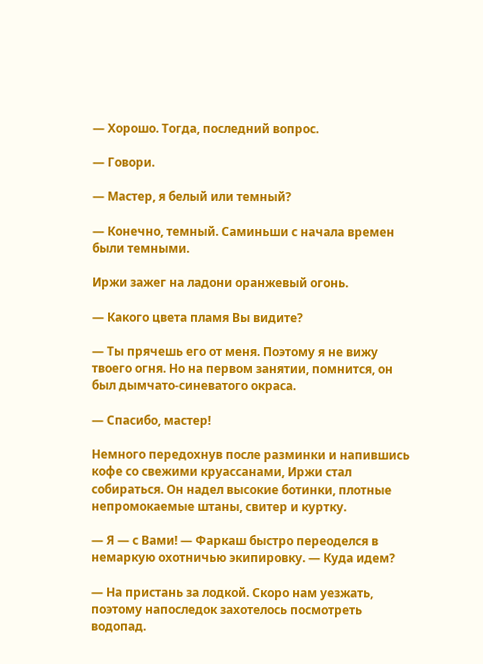— Хорошо. Тогда, последний вопрос.

— Говори.

— Мастер, я белый или темный?

— Конечно, темный. Саминьши с начала времен были темными.

Иржи зажег на ладони оранжевый огонь.

— Какого цвета пламя Вы видите?

— Ты прячешь его от меня. Поэтому я не вижу твоего огня. Но на первом занятии, помнится, он был дымчато-синеватого окраса.

— Спасибо, мастер!

Немного передохнув после разминки и напившись кофе со свежими круассанами, Иржи стал собираться. Он надел высокие ботинки, плотные непромокаемые штаны, свитер и куртку.

— Я — с Вами! — Фаркаш быстро переоделся в немаркую охотничью экипировку. — Куда идем?

— На пристань за лодкой. Скоро нам уезжать, поэтому напоследок захотелось посмотреть водопад.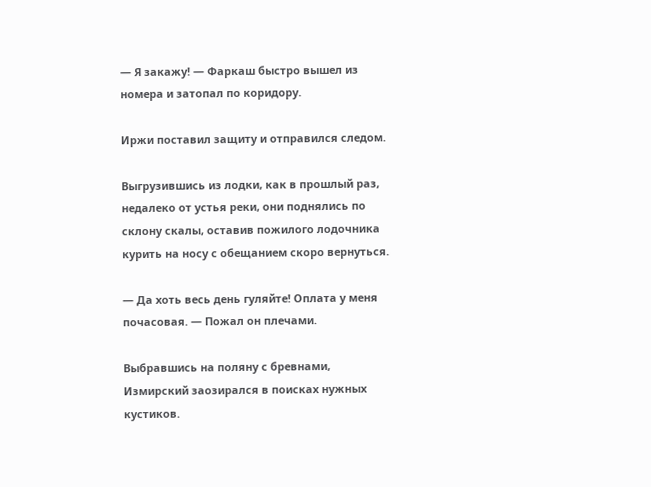— Я закажу! — Фаркаш быстро вышел из номера и затопал по коридору.

Иржи поставил защиту и отправился следом.

Выгрузившись из лодки, как в прошлый раз, недалеко от устья реки, они поднялись по склону скалы, оставив пожилого лодочника курить на носу с обещанием скоро вернуться.

— Да хоть весь день гуляйте! Оплата у меня почасовая. — Пожал он плечами.

Выбравшись на поляну с бревнами, Измирский заозирался в поисках нужных кустиков.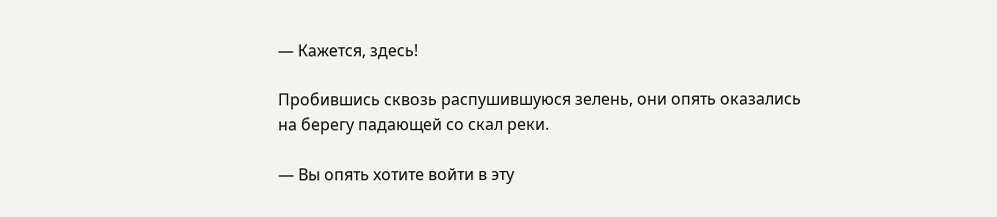— Кажется, здесь!

Пробившись сквозь распушившуюся зелень, они опять оказались на берегу падающей со скал реки.

— Вы опять хотите войти в эту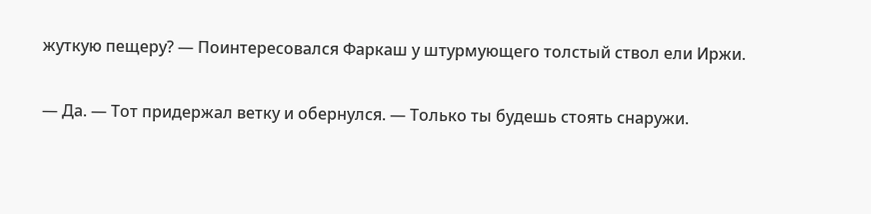жуткую пещеру? — Поинтересовался Фаркаш у штурмующего толстый ствол ели Иржи.

— Да. — Тот придержал ветку и обернулся. — Только ты будешь стоять снаружи.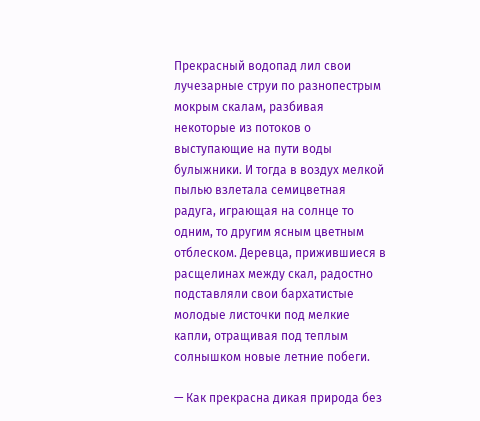Прекрасный водопад лил свои лучезарные струи по разнопестрым мокрым скалам, разбивая некоторые из потоков о выступающие на пути воды булыжники. И тогда в воздух мелкой пылью взлетала семицветная радуга, играющая на солнце то одним, то другим ясным цветным отблеском. Деревца, прижившиеся в расщелинах между скал, радостно подставляли свои бархатистые молодые листочки под мелкие капли, отращивая под теплым солнышком новые летние побеги.

— Как прекрасна дикая природа без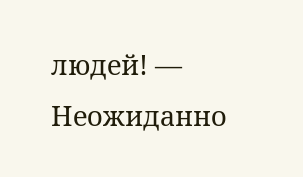людей! — Неожиданно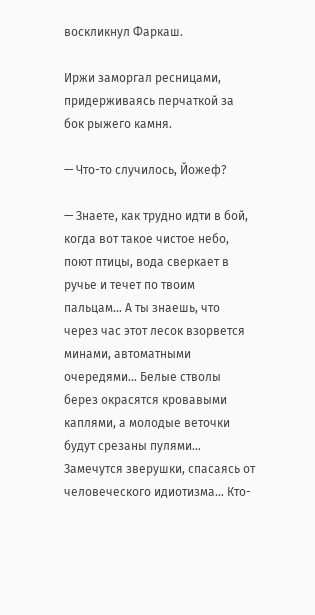воскликнул Фаркаш.

Иржи заморгал ресницами, придерживаясь перчаткой за бок рыжего камня.

— Что-то случилось, Йожеф?

— Знаете, как трудно идти в бой, когда вот такое чистое небо, поют птицы, вода сверкает в ручье и течет по твоим пальцам… А ты знаешь, что через час этот лесок взорвется минами, автоматными очередями… Белые стволы берез окрасятся кровавыми каплями, а молодые веточки будут срезаны пулями… Замечутся зверушки, спасаясь от человеческого идиотизма… Кто-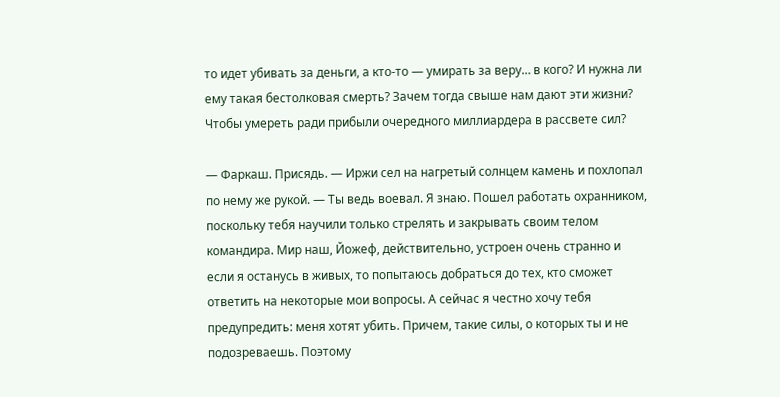то идет убивать за деньги, а кто-то — умирать за веру… в кого? И нужна ли ему такая бестолковая смерть? Зачем тогда свыше нам дают эти жизни? Чтобы умереть ради прибыли очередного миллиардера в рассвете сил?

— Фаркаш. Присядь. — Иржи сел на нагретый солнцем камень и похлопал по нему же рукой. — Ты ведь воевал. Я знаю. Пошел работать охранником, поскольку тебя научили только стрелять и закрывать своим телом командира. Мир наш, Йожеф, действительно, устроен очень странно и если я останусь в живых, то попытаюсь добраться до тех, кто сможет ответить на некоторые мои вопросы. А сейчас я честно хочу тебя предупредить: меня хотят убить. Причем, такие силы, о которых ты и не подозреваешь. Поэтому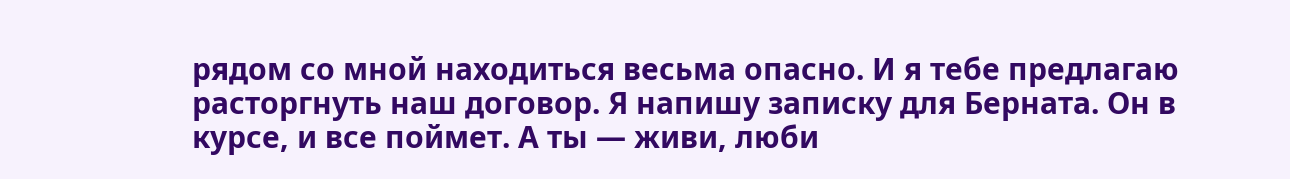рядом со мной находиться весьма опасно. И я тебе предлагаю расторгнуть наш договор. Я напишу записку для Берната. Он в курсе, и все поймет. А ты — живи, люби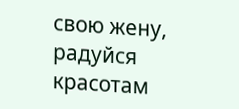свою жену, радуйся красотам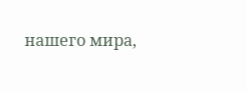нашего мира,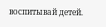воспитывай детей.